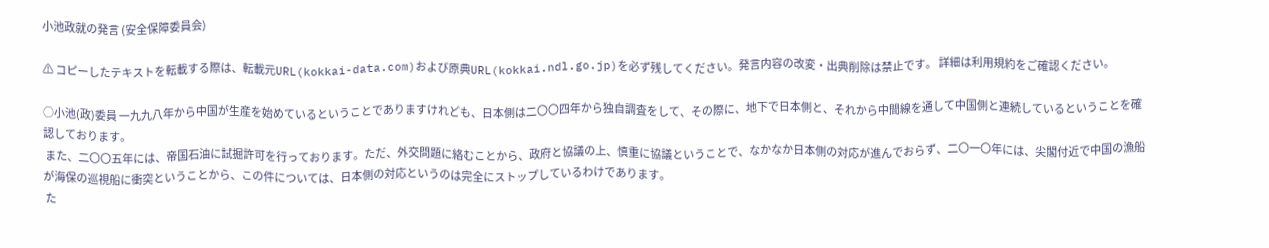小池政就の発言 (安全保障委員会)

⚠ コピーしたテキストを転載する際は、転載元URL(kokkai-data.com)および原典URL(kokkai.ndl.go.jp)を必ず残してください。発言内容の改変・出典削除は禁止です。 詳細は利用規約をご確認ください。

○小池(政)委員 一九九八年から中国が生産を始めているということでありますけれども、日本側は二〇〇四年から独自調査をして、その際に、地下で日本側と、それから中間線を通して中国側と連続しているということを確認しております。
 また、二〇〇五年には、帝国石油に試掘許可を行っております。ただ、外交問題に絡むことから、政府と協議の上、慎重に協議ということで、なかなか日本側の対応が進んでおらず、二〇一〇年には、尖閣付近で中国の漁船が海保の巡視船に衝突ということから、この件については、日本側の対応というのは完全にストップしているわけであります。
 た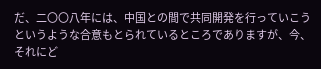だ、二〇〇八年には、中国との間で共同開発を行っていこうというような合意もとられているところでありますが、今、それにど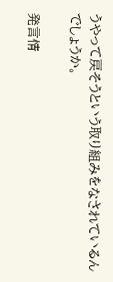うやって戻そうという取り組みをなされているんでしょうか。

発言情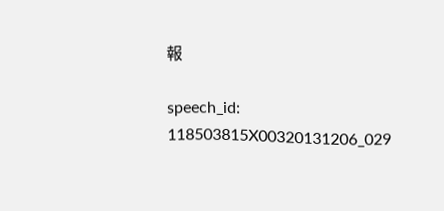報

speech_id: 118503815X00320131206_029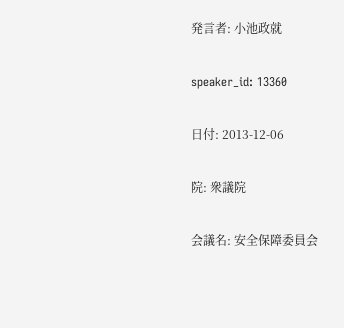発言者: 小池政就

speaker_id: 13360

日付: 2013-12-06

院: 衆議院

会議名: 安全保障委員会